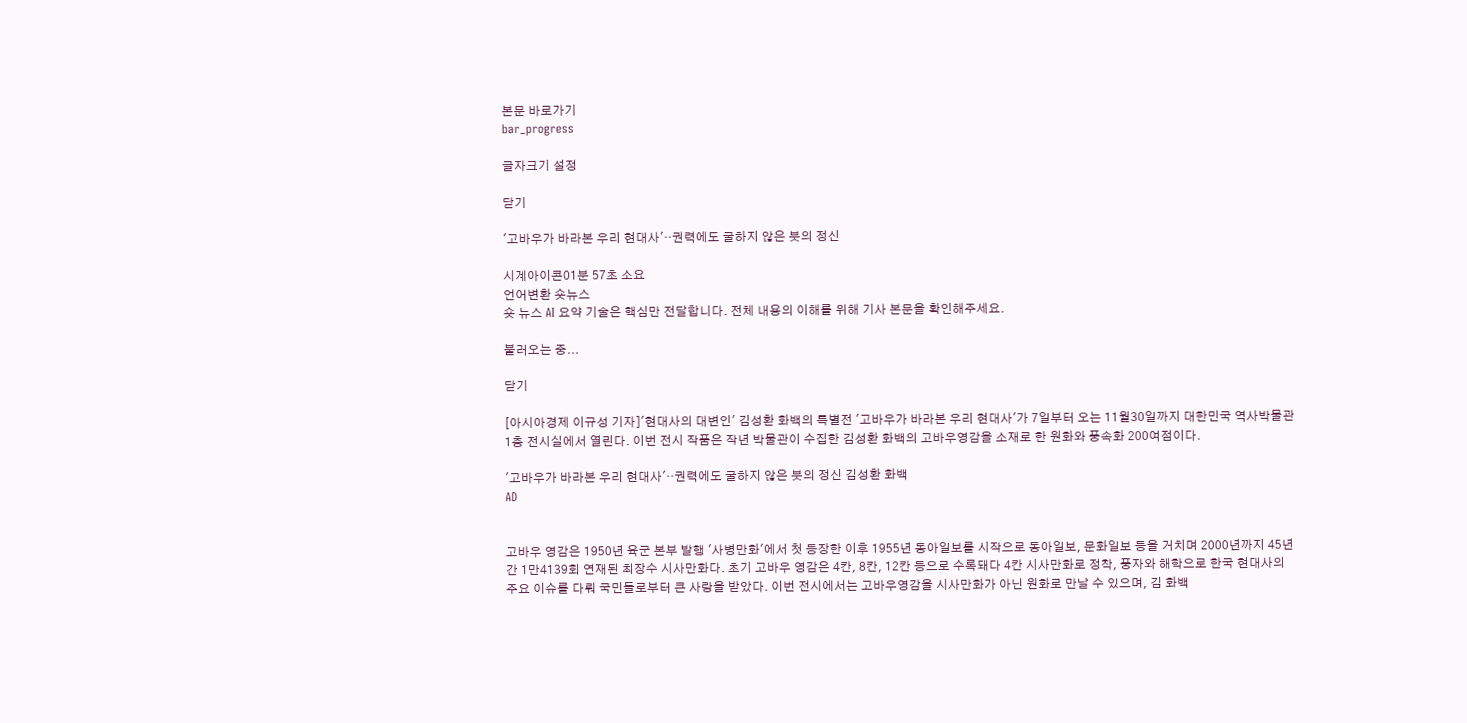본문 바로가기
bar_progress

글자크기 설정

닫기

'고바우가 바라본 우리 현대사'‥권력에도 굴하지 않은 붓의 정신

시계아이콘01분 57초 소요
언어변환 숏뉴스
숏 뉴스 AI 요약 기술은 핵심만 전달합니다. 전체 내용의 이해를 위해 기사 본문을 확인해주세요.

불러오는 중...

닫기

[아시아경제 이규성 기자]'현대사의 대변인' 김성환 화백의 특별전 '고바우가 바라본 우리 현대사'가 7일부터 오는 11월30일까지 대한민국 역사박물관 1층 전시실에서 열린다. 이번 전시 작품은 작년 박물관이 수집한 김성환 화백의 고바우영감을 소재로 한 원화와 풍속화 200여점이다.

'고바우가 바라본 우리 현대사'‥권력에도 굴하지 않은 붓의 정신 김성환 화백
AD


고바우 영감은 1950년 육군 본부 발행 '사병만화'에서 첫 등장한 이후 1955년 동아일보를 시작으로 동아일보, 문화일보 등을 거치며 2000년까지 45년간 1만4139회 연재된 최장수 시사만화다. 초기 고바우 영감은 4칸, 8칸, 12칸 등으로 수록돼다 4칸 시사만화로 정착, 풍자와 해학으로 한국 현대사의 주요 이슈를 다뤄 국민들로부터 큰 사랑을 받았다. 이번 전시에서는 고바우영감을 시사만화가 아닌 원화로 만날 수 있으며, 김 화백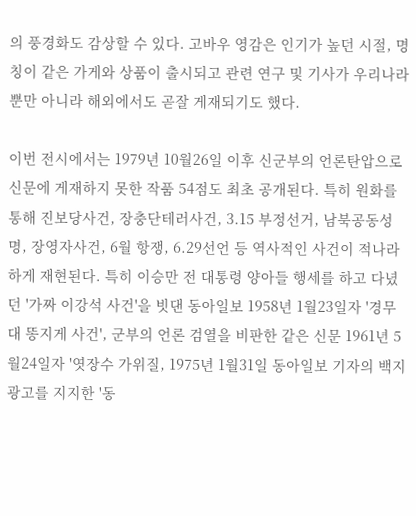의 풍경화도 감상할 수 있다. 고바우 영감은 인기가 높던 시절, 명칭이 같은 가게와 상품이 출시되고 관련 연구 및 기사가 우리나라 뿐만 아니라 해외에서도 곧잘 게재되기도 했다.

이번 전시에서는 1979년 10월26일 이후 신군부의 언론탄압으로 신문에 게재하지 못한 작품 54점도 최초 공개된다. 특히 원화를 통해 진보당사건, 장충단테러사건, 3.15 부정선거, 남북공동성명, 장영자사건, 6월 항쟁, 6.29선언 등 역사적인 사건이 적나라하게 재현된다. 특히 이승만 전 대통령 양아들 행세를 하고 다녔던 '가짜 이강석 사건'을 빗댄 동아일보 1958년 1월23일자 '경무대 똥지게 사건', 군부의 언론 검열을 비판한 같은 신문 1961년 5월24일자 '엿장수 가위질, 1975년 1월31일 동아일보 기자의 백지광고를 지지한 '동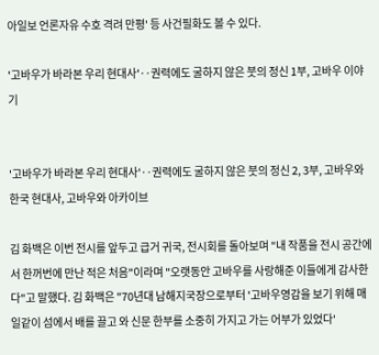아일보 언론자유 수호 격려 만평' 등 사건필화도 볼 수 있다.

'고바우가 바라본 우리 현대사'‥권력에도 굴하지 않은 붓의 정신 1부, 고바우 이야기


'고바우가 바라본 우리 현대사'‥권력에도 굴하지 않은 붓의 정신 2, 3부, 고바우와 한국 현대사, 고바우와 아카이브

김 화백은 이번 전시를 앞두고 급거 귀국, 전시회를 돌아보며 "내 작품을 전시 공간에서 한꺼번에 만난 적은 처음"이라며 "오랫동안 고바우를 사랑해준 이들에게 감사한다"고 말했다. 김 화백은 "70년대 남해지국장으로부터 '고바우영감을 보기 위해 매일같이 섬에서 배를 끌고 와 신문 한부를 소중히 가지고 가는 어부가 있었다'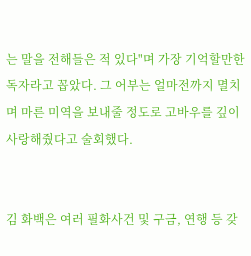는 말을 전해들은 적 있다"며 가장 기억할만한 독자라고 꼽았다. 그 어부는 얼마전까지 멸치며 마른 미역을 보내줄 정도로 고바우를 깊이 사랑해줬다고 술회했다.


김 화백은 여러 필화사건 및 구금, 연행 등 갖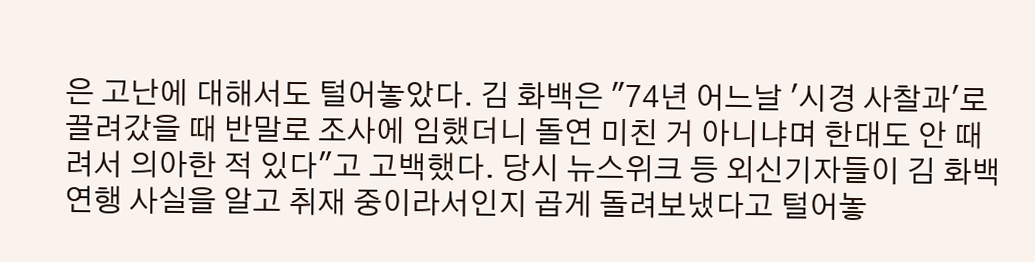은 고난에 대해서도 털어놓았다. 김 화백은 "74년 어느날 '시경 사찰과'로 끌려갔을 때 반말로 조사에 임했더니 돌연 미친 거 아니냐며 한대도 안 때려서 의아한 적 있다"고 고백했다. 당시 뉴스위크 등 외신기자들이 김 화백 연행 사실을 알고 취재 중이라서인지 곱게 돌려보냈다고 털어놓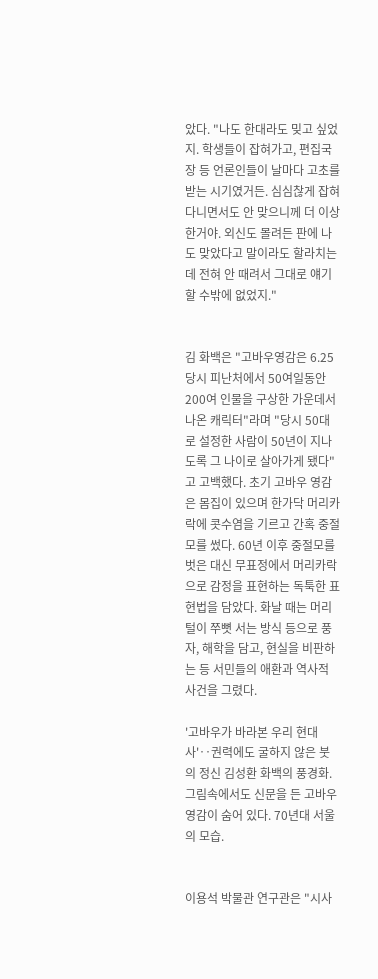았다. "나도 한대라도 밎고 싶었지. 학생들이 잡혀가고, 편집국장 등 언론인들이 날마다 고초를 받는 시기였거든. 심심찮게 잡혀다니면서도 안 맞으니께 더 이상한거야. 외신도 몰려든 판에 나도 맞았다고 말이라도 할라치는데 전혀 안 때려서 그대로 얘기할 수밖에 없었지."


김 화백은 "고바우영감은 6.25 당시 피난처에서 50여일동안 200여 인물을 구상한 가운데서 나온 캐릭터"라며 "당시 50대로 설정한 사람이 50년이 지나도록 그 나이로 살아가게 됐다"고 고백했다. 초기 고바우 영감은 몸집이 있으며 한가닥 머리카락에 콧수염을 기르고 간혹 중절모를 썼다. 60년 이후 중절모를 벗은 대신 무표정에서 머리카락으로 감정을 표현하는 독툭한 표현법을 담았다. 화날 때는 머리털이 쭈뼛 서는 방식 등으로 풍자, 해학을 담고, 현실을 비판하는 등 서민들의 애환과 역사적 사건을 그렸다.

'고바우가 바라본 우리 현대사'‥권력에도 굴하지 않은 붓의 정신 김성환 화백의 풍경화. 그림속에서도 신문을 든 고바우영감이 숨어 있다. 70년대 서울의 모습.


이용석 박물관 연구관은 "시사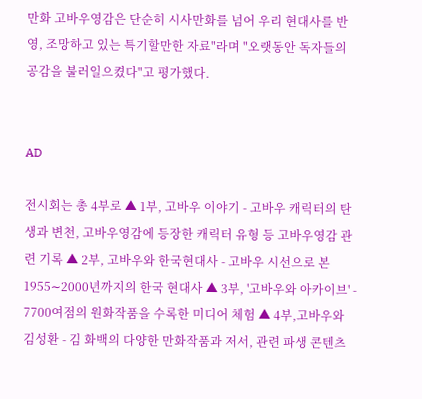만화 고바우영감은 단순히 시사만화를 넘어 우리 현대사를 반영, 조망하고 있는 특기할만한 자료"라며 "오랫동안 독자들의 공감을 불러일으켰다"고 평가했다.


AD

전시회는 총 4부로 ▲ 1부, 고바우 이야기 - 고바우 캐릭터의 탄생과 변천, 고바우영감에 등장한 캐릭터 유형 등 고바우영감 관련 기록 ▲ 2부, 고바우와 한국현대사 - 고바우 시선으로 본 1955∼2000년까지의 한국 현대사 ▲ 3부, '고바우와 아카이브' - 7700여점의 원화작품을 수록한 미디어 체험 ▲ 4부,고바우와 김성환 - 김 화백의 다양한 만화작품과 저서, 관련 파생 콘텐츠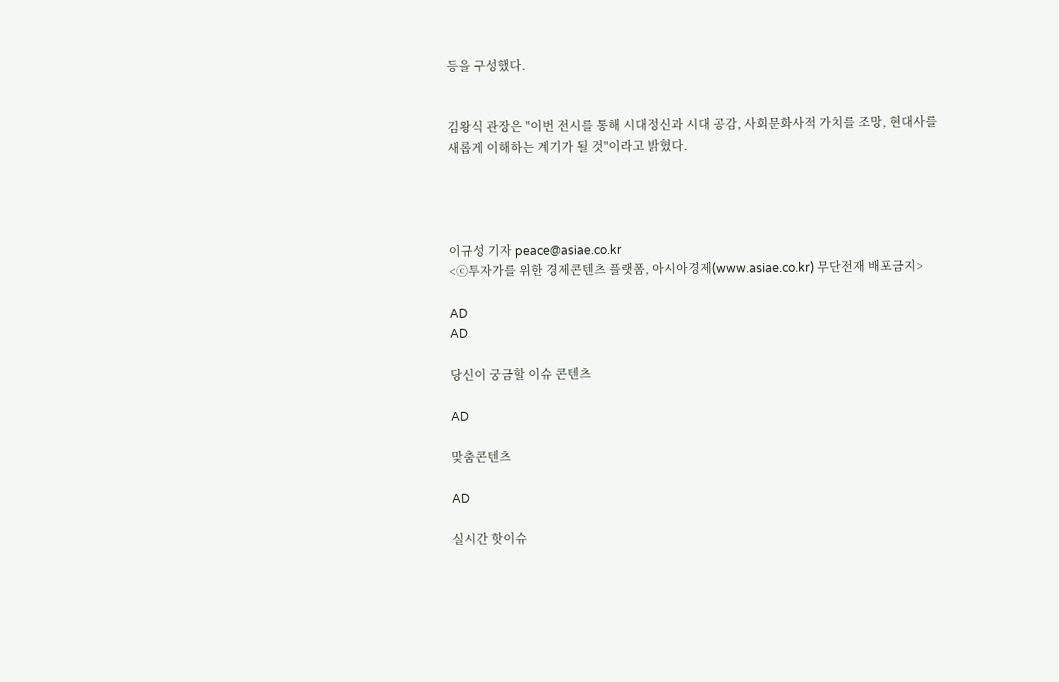등을 구성했다.


김왕식 관장은 "이번 전시를 통해 시대정신과 시대 공감, 사회문화사적 가치를 조망, 현대사를 새롭게 이해하는 계기가 될 것"이라고 밝혔다.




이규성 기자 peace@asiae.co.kr
<ⓒ투자가를 위한 경제콘텐츠 플랫폼, 아시아경제(www.asiae.co.kr) 무단전재 배포금지>

AD
AD

당신이 궁금할 이슈 콘텐츠

AD

맞춤콘텐츠

AD

실시간 핫이슈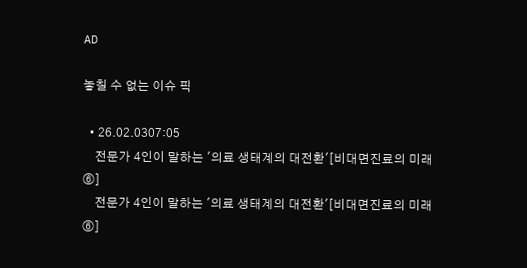AD

놓칠 수 없는 이슈 픽

  • 26.02.0307:05
    전문가 4인이 말하는 '의료 생태계의 대전환'[비대면진료의 미래⑥]
    전문가 4인이 말하는 '의료 생태계의 대전환'[비대면진료의 미래⑥]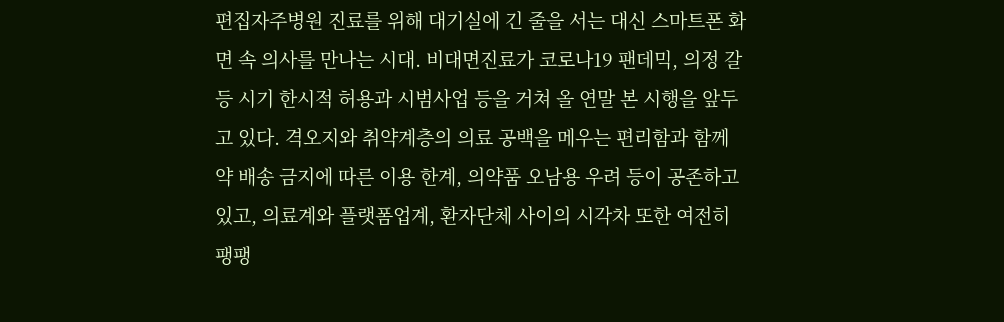편집자주병원 진료를 위해 대기실에 긴 줄을 서는 대신 스마트폰 화면 속 의사를 만나는 시대. 비대면진료가 코로나19 팬데믹, 의정 갈등 시기 한시적 허용과 시범사업 등을 거쳐 올 연말 본 시행을 앞두고 있다. 격오지와 취약계층의 의료 공백을 메우는 편리함과 함께 약 배송 금지에 따른 이용 한계, 의약품 오남용 우려 등이 공존하고 있고, 의료계와 플랫폼업계, 환자단체 사이의 시각차 또한 여전히 팽팽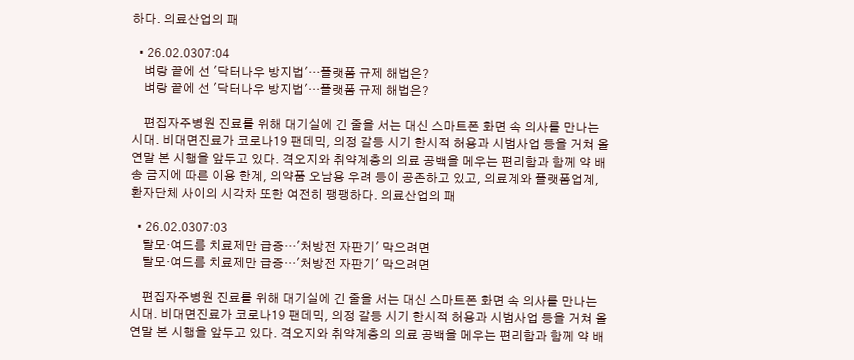하다. 의료산업의 패

  • 26.02.0307:04
    벼랑 끝에 선 '닥터나우 방지법'…플랫폼 규제 해법은?
    벼랑 끝에 선 '닥터나우 방지법'…플랫폼 규제 해법은?

    편집자주병원 진료를 위해 대기실에 긴 줄을 서는 대신 스마트폰 화면 속 의사를 만나는 시대. 비대면진료가 코로나19 팬데믹, 의정 갈등 시기 한시적 허용과 시범사업 등을 거쳐 올 연말 본 시행을 앞두고 있다. 격오지와 취약계층의 의료 공백을 메우는 편리함과 함께 약 배송 금지에 따른 이용 한계, 의약품 오남용 우려 등이 공존하고 있고, 의료계와 플랫폼업계, 환자단체 사이의 시각차 또한 여전히 팽팽하다. 의료산업의 패

  • 26.02.0307:03
    탈모·여드름 치료제만 급증…'처방전 자판기' 막으려면
    탈모·여드름 치료제만 급증…'처방전 자판기' 막으려면

    편집자주병원 진료를 위해 대기실에 긴 줄을 서는 대신 스마트폰 화면 속 의사를 만나는 시대. 비대면진료가 코로나19 팬데믹, 의정 갈등 시기 한시적 허용과 시범사업 등을 거쳐 올 연말 본 시행을 앞두고 있다. 격오지와 취약계층의 의료 공백을 메우는 편리함과 함께 약 배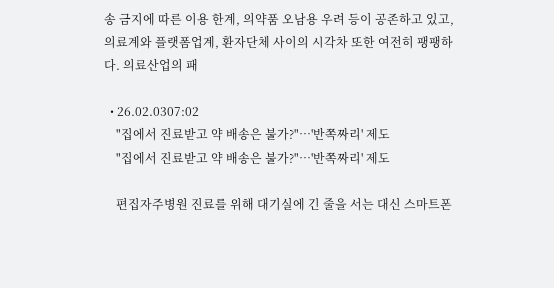송 금지에 따른 이용 한계, 의약품 오남용 우려 등이 공존하고 있고, 의료계와 플랫폼업계, 환자단체 사이의 시각차 또한 여전히 팽팽하다. 의료산업의 패

  • 26.02.0307:02
    "집에서 진료받고 약 배송은 불가?"…'반쪽짜리' 제도
    "집에서 진료받고 약 배송은 불가?"…'반쪽짜리' 제도

    편집자주병원 진료를 위해 대기실에 긴 줄을 서는 대신 스마트폰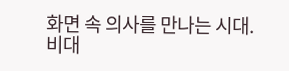화면 속 의사를 만나는 시대. 비대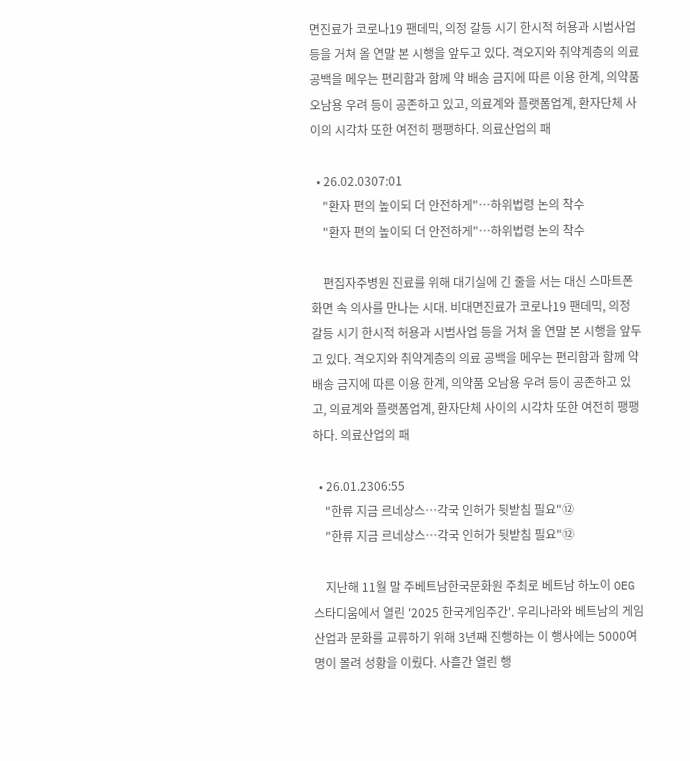면진료가 코로나19 팬데믹, 의정 갈등 시기 한시적 허용과 시범사업 등을 거쳐 올 연말 본 시행을 앞두고 있다. 격오지와 취약계층의 의료 공백을 메우는 편리함과 함께 약 배송 금지에 따른 이용 한계, 의약품 오남용 우려 등이 공존하고 있고, 의료계와 플랫폼업계, 환자단체 사이의 시각차 또한 여전히 팽팽하다. 의료산업의 패

  • 26.02.0307:01
    "환자 편의 높이되 더 안전하게"…하위법령 논의 착수
    "환자 편의 높이되 더 안전하게"…하위법령 논의 착수

    편집자주병원 진료를 위해 대기실에 긴 줄을 서는 대신 스마트폰 화면 속 의사를 만나는 시대. 비대면진료가 코로나19 팬데믹, 의정 갈등 시기 한시적 허용과 시범사업 등을 거쳐 올 연말 본 시행을 앞두고 있다. 격오지와 취약계층의 의료 공백을 메우는 편리함과 함께 약 배송 금지에 따른 이용 한계, 의약품 오남용 우려 등이 공존하고 있고, 의료계와 플랫폼업계, 환자단체 사이의 시각차 또한 여전히 팽팽하다. 의료산업의 패

  • 26.01.2306:55
    "한류 지금 르네상스…각국 인허가 뒷받침 필요"⑫
    "한류 지금 르네상스…각국 인허가 뒷받침 필요"⑫

    지난해 11월 말 주베트남한국문화원 주최로 베트남 하노이 OEG 스타디움에서 열린 '2025 한국게임주간'. 우리나라와 베트남의 게임산업과 문화를 교류하기 위해 3년째 진행하는 이 행사에는 5000여명이 몰려 성황을 이뤘다. 사흘간 열린 행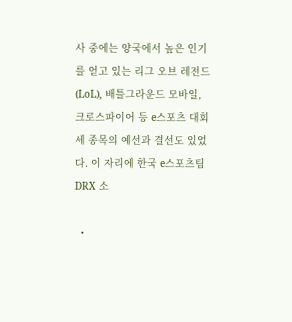사 중에는 양국에서 높은 인기를 얻고 있는 리그 오브 레전드(LoL), 배틀그라운드 모바일, 크로스파이어 등 e스포츠 대회 세 종목의 예선과 결선도 있었다. 이 자리에 한국 e스포츠팀 DRX 소

  •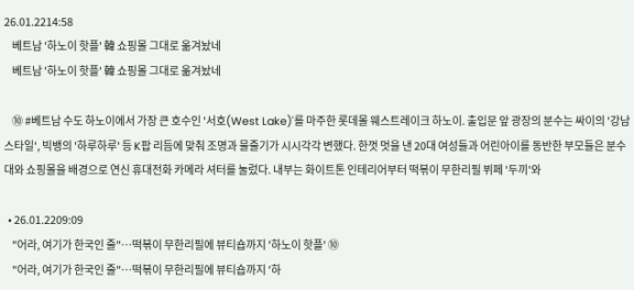26.01.2214:58
    베트남 '하노이 핫플' 韓 쇼핑몰 그대로 옮겨놨네
    베트남 '하노이 핫플' 韓 쇼핑몰 그대로 옮겨놨네

    ⑩ #베트남 수도 하노이에서 가장 큰 호수인 '서호(West Lake)'를 마주한 롯데몰 웨스트레이크 하노이. 출입문 앞 광장의 분수는 싸이의 '강남스타일', 빅뱅의 '하루하루' 등 K팝 리듬에 맞춰 조명과 물줄기가 시시각각 변했다. 한껏 멋을 낸 20대 여성들과 어린아이를 동반한 부모들은 분수대와 쇼핑몰을 배경으로 연신 휴대전화 카메라 셔터를 눌렀다. 내부는 화이트톤 인테리어부터 떡볶이 무한리필 뷔페 '두끼'와

  • 26.01.2209:09
    "어라, 여기가 한국인 줄"…떡볶이 무한리필에 뷰티숍까지 '하노이 핫플' ⑩
    "어라, 여기가 한국인 줄"…떡볶이 무한리필에 뷰티숍까지 '하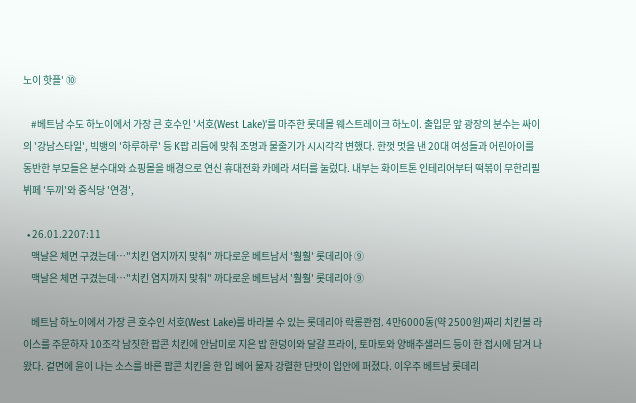노이 핫플' ⑩

    #베트남 수도 하노이에서 가장 큰 호수인 '서호(West Lake)'를 마주한 롯데몰 웨스트레이크 하노이. 출입문 앞 광장의 분수는 싸이의 '강남스타일', 빅뱅의 '하루하루' 등 K팝 리듬에 맞춰 조명과 물줄기가 시시각각 변했다. 한껏 멋을 낸 20대 여성들과 어린아이를 동반한 부모들은 분수대와 쇼핑몰을 배경으로 연신 휴대전화 카메라 셔터를 눌렀다. 내부는 화이트톤 인테리어부터 떡볶이 무한리필 뷔페 '두끼'와 중식당 '연경',

  • 26.01.2207:11
    맥날은 체면 구겼는데…"치킨 염지까지 맞춰" 까다로운 베트남서 '훨훨' 롯데리아 ⑨
    맥날은 체면 구겼는데…"치킨 염지까지 맞춰" 까다로운 베트남서 '훨훨' 롯데리아 ⑨

    베트남 하노이에서 가장 큰 호수인 서호(West Lake)를 바라볼 수 있는 롯데리아 락롱콴점. 4만6000동(약 2500원)짜리 치킨볼 라이스를 주문하자 10조각 남짓한 팝콘 치킨에 안남미로 지은 밥 한덩이와 달걀 프라이, 토마토와 양배추샐러드 등이 한 접시에 담겨 나왔다. 겉면에 윤이 나는 소스를 바른 팝콘 치킨을 한 입 베어 물자 강렬한 단맛이 입안에 퍼졌다. 이우주 베트남 롯데리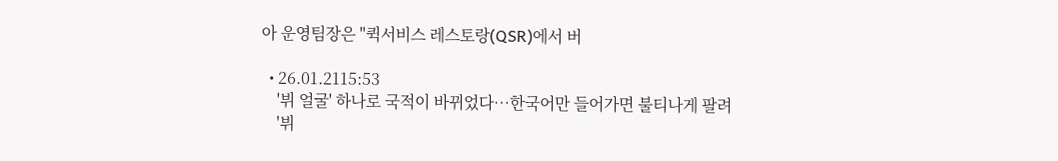아 운영팀장은 "퀵서비스 레스토랑(QSR)에서 버

  • 26.01.2115:53
    '뷔 얼굴' 하나로 국적이 바뀌었다…한국어만 들어가면 불티나게 팔려
    '뷔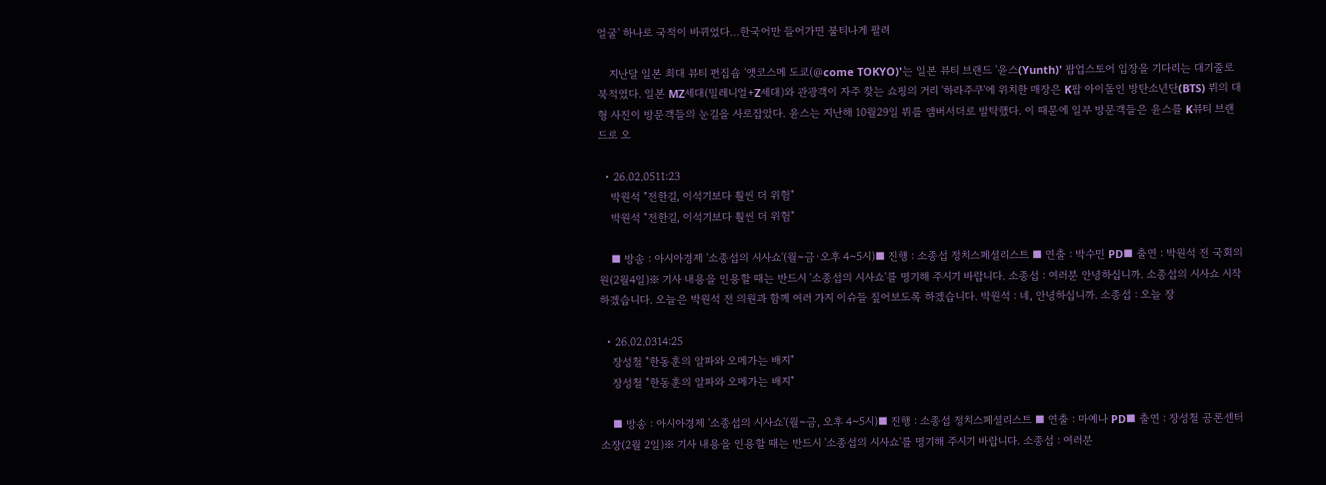얼굴' 하나로 국적이 바뀌었다…한국어만 들어가면 불티나게 팔려

    지난달 일본 최대 뷰티 편집숍 '앳코스메 도쿄(@come TOKYO)'는 일본 뷰티 브랜드 '윤스(Yunth)' 팝업스토어 입장을 기다리는 대기줄로 북적였다. 일본 MZ세대(밀레니얼+Z세대)와 관광객이 자주 찾는 쇼핑의 거리 '하라주쿠'에 위치한 매장은 K팝 아이돌인 방탄소년단(BTS) 뷔의 대형 사진이 방문객들의 눈길을 사로잡았다. 윤스는 지난해 10월29일 뷔를 앰버서더로 발탁했다. 이 때문에 일부 방문객들은 윤스를 K뷰티 브랜드로 오

  • 26.02.0511:23
    박원석 "전한길, 이석기보다 훨씬 더 위험"
    박원석 "전한길, 이석기보다 훨씬 더 위험"

    ■ 방송 : 아시아경제 '소종섭의 시사쇼'(월~금·오후 4~5시)■ 진행 : 소종섭 정치스페셜리스트 ■ 연출 : 박수민 PD■ 출연 : 박원석 전 국회의원(2월4일)※ 기사 내용을 인용할 때는 반드시 '소종섭의 시사쇼'를 명기해 주시기 바랍니다. 소종섭 : 여러분 안녕하십니까. 소종섭의 시사쇼 시작하겠습니다. 오늘은 박원석 전 의원과 함께 여러 가지 이슈들 짚어보도록 하겠습니다. 박원석 : 네, 안녕하십니까. 소종섭 : 오늘 장

  • 26.02.0314:25
    장성철 "한동훈의 알파와 오메가는 배지"
    장성철 "한동훈의 알파와 오메가는 배지"

    ■ 방송 : 아시아경제 '소종섭의 시사쇼'(월~금, 오후 4~5시)■ 진행 : 소종섭 정치스페셜리스트 ■ 연출 : 마예나 PD■ 출연 : 장성철 공론센터 소장(2월 2일)※ 기사 내용을 인용할 때는 반드시 '소종섭의 시사쇼'를 명기해 주시기 바랍니다. 소종섭 : 여러분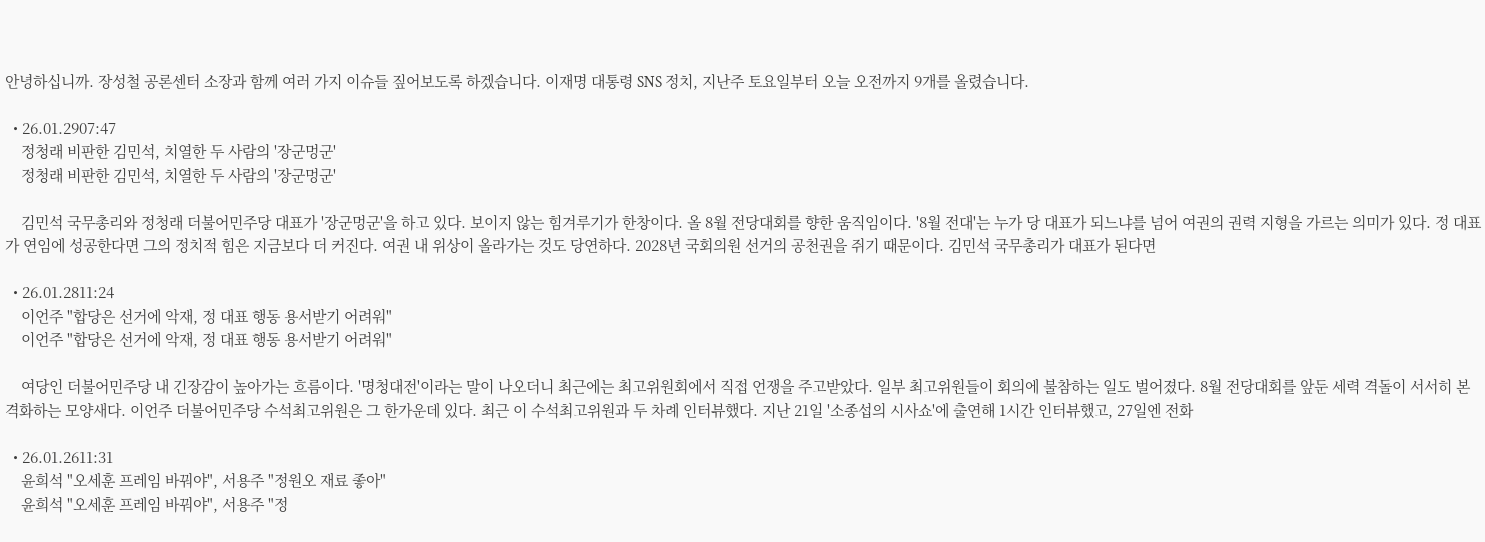안녕하십니까. 장성철 공론센터 소장과 함께 여러 가지 이슈들 짚어보도록 하겠습니다. 이재명 대통령 SNS 정치, 지난주 토요일부터 오늘 오전까지 9개를 올렸습니다.

  • 26.01.2907:47
    정청래 비판한 김민석, 치열한 두 사람의 '장군멍군'
    정청래 비판한 김민석, 치열한 두 사람의 '장군멍군'

    김민석 국무총리와 정청래 더불어민주당 대표가 '장군멍군'을 하고 있다. 보이지 않는 힘겨루기가 한창이다. 올 8월 전당대회를 향한 움직임이다. '8월 전대'는 누가 당 대표가 되느냐를 넘어 여권의 권력 지형을 가르는 의미가 있다. 정 대표가 연임에 성공한다면 그의 정치적 힘은 지금보다 더 커진다. 여권 내 위상이 올라가는 것도 당연하다. 2028년 국회의원 선거의 공천권을 쥐기 때문이다. 김민석 국무총리가 대표가 된다면

  • 26.01.2811:24
    이언주 "합당은 선거에 악재, 정 대표 행동 용서받기 어려워"
    이언주 "합당은 선거에 악재, 정 대표 행동 용서받기 어려워"

    여당인 더불어민주당 내 긴장감이 높아가는 흐름이다. '명청대전'이라는 말이 나오더니 최근에는 최고위원회에서 직접 언쟁을 주고받았다. 일부 최고위원들이 회의에 불참하는 일도 벌어졌다. 8월 전당대회를 앞둔 세력 격돌이 서서히 본격화하는 모양새다. 이언주 더불어민주당 수석최고위원은 그 한가운데 있다. 최근 이 수석최고위원과 두 차례 인터뷰했다. 지난 21일 '소종섭의 시사쇼'에 출연해 1시간 인터뷰했고, 27일엔 전화

  • 26.01.2611:31
    윤희석 "오세훈 프레임 바꿔야", 서용주 "정원오 재료 좋아"
    윤희석 "오세훈 프레임 바꿔야", 서용주 "정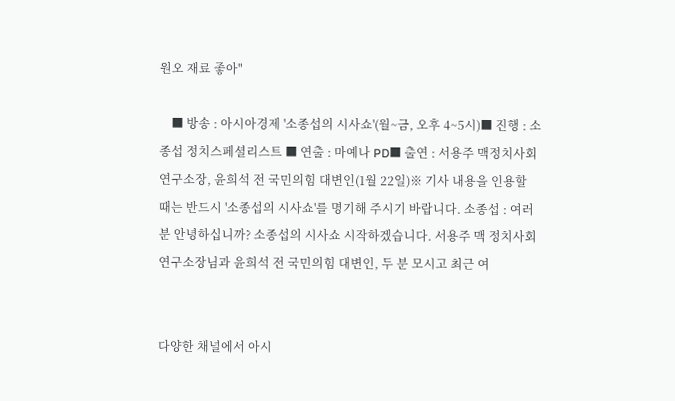원오 재료 좋아"

    ■ 방송 : 아시아경제 '소종섭의 시사쇼'(월~금, 오후 4~5시)■ 진행 : 소종섭 정치스페셜리스트 ■ 연출 : 마예나 PD■ 출연 : 서용주 맥정치사회연구소장, 윤희석 전 국민의힘 대변인(1월 22일)※ 기사 내용을 인용할 때는 반드시 '소종섭의 시사쇼'를 명기해 주시기 바랍니다. 소종섭 : 여러분 안녕하십니까? 소종섭의 시사쇼 시작하겠습니다. 서용주 맥 정치사회연구소장님과 윤희석 전 국민의힘 대변인, 두 분 모시고 최근 여


다양한 채널에서 아시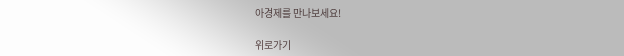아경제를 만나보세요!

위로가기